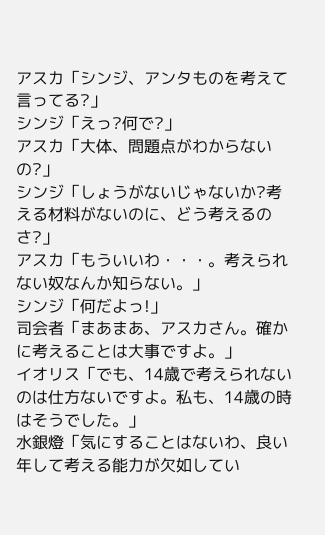アスカ「シンジ、アンタものを考えて言ってる?」
シンジ「えっ?何で?」
アスカ「大体、問題点がわからないの?」
シンジ「しょうがないじゃないか?考える材料がないのに、どう考えるのさ?」
アスカ「もういいわ・・・。考えられない奴なんか知らない。」
シンジ「何だよっ!」
司会者「まあまあ、アスカさん。確かに考えることは大事ですよ。」
イオリス「でも、14歳で考えられないのは仕方ないですよ。私も、14歳の時はそうでした。」
水銀燈「気にすることはないわ、良い年して考える能力が欠如してい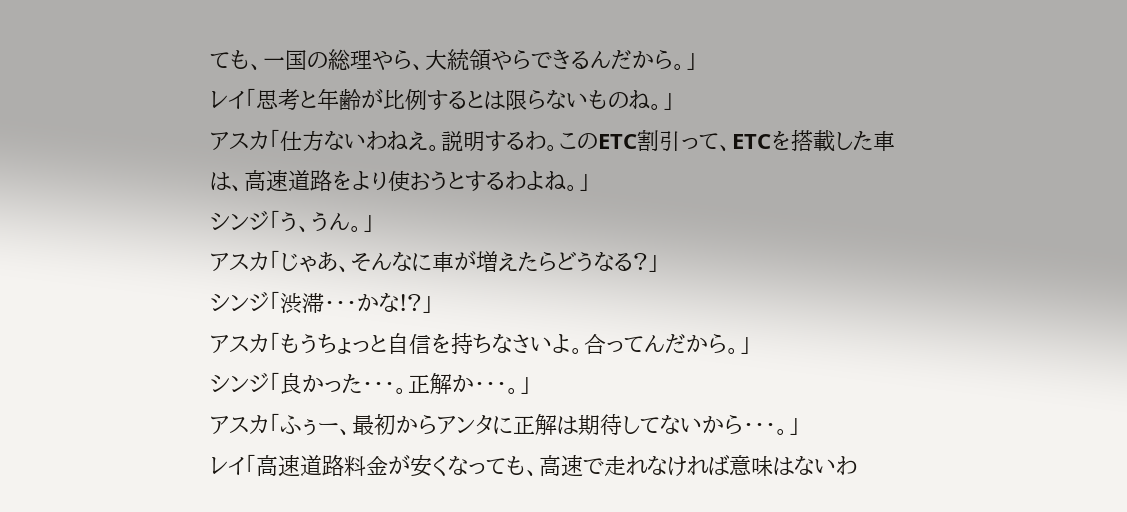ても、一国の総理やら、大統領やらできるんだから。」
レイ「思考と年齢が比例するとは限らないものね。」
アスカ「仕方ないわねえ。説明するわ。このETC割引って、ETCを搭載した車は、高速道路をより使おうとするわよね。」
シンジ「う、うん。」
アスカ「じゃあ、そんなに車が増えたらどうなる?」
シンジ「渋滞・・・かな!?」
アスカ「もうちょっと自信を持ちなさいよ。合ってんだから。」
シンジ「良かった・・・。正解か・・・。」
アスカ「ふぅー、最初からアンタに正解は期待してないから・・・。」
レイ「高速道路料金が安くなっても、高速で走れなければ意味はないわ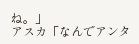ね。」
アスカ「なんでアンタ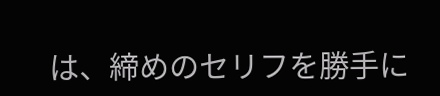は、締めのセリフを勝手に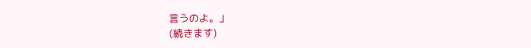言うのよ。」
(続きます)